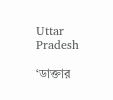Uttar Pradesh

‘ডাক্তার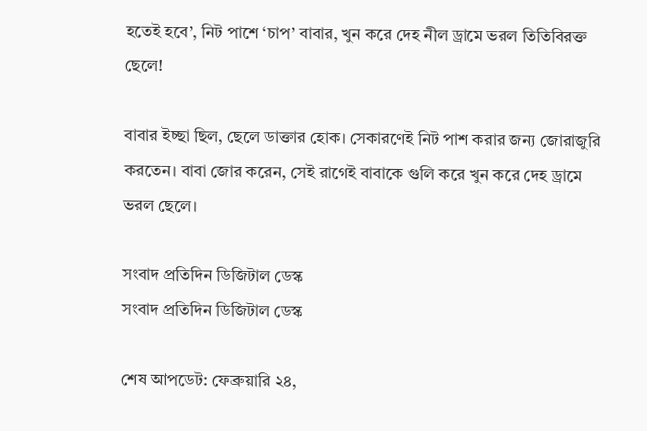হতেই হবে’, নিট পাশে ‘চাপ’ বাবার, খুন করে দেহ নীল ড্রামে ভরল তিতিবিরক্ত ছেলে!

বাবার ইচ্ছা ছিল, ছেলে ডাক্তার হোক। সেকারণেই নিট পাশ করার জন্য জোরাজুরি করতেন। বাবা জোর করেন, সেই রাগেই বাবাকে গুলি করে খুন করে দেহ ড্রামে ভরল ছেলে।

সংবাদ প্রতিদিন ডিজিটাল ডেস্ক
সংবাদ প্রতিদিন ডিজিটাল ডেস্ক

শেষ আপডেট: ফেব্রুয়ারি ২৪,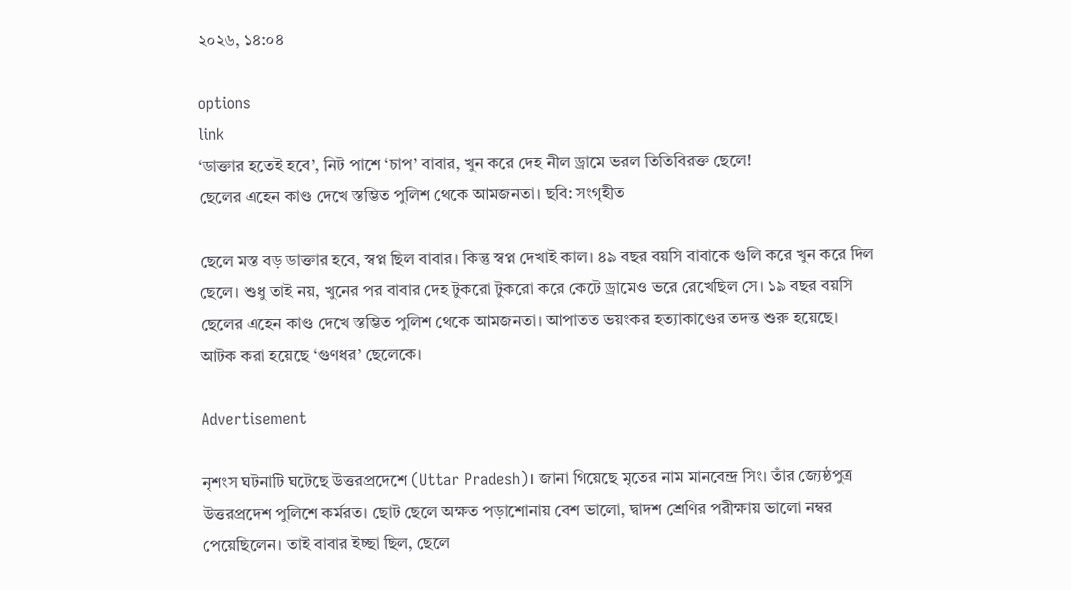২০২৬, ১৪:০৪

options
link
‘ডাক্তার হতেই হবে’, নিট পাশে ‘চাপ’ বাবার, খুন করে দেহ নীল ড্রামে ভরল তিতিবিরক্ত ছেলে!
ছেলের এহেন কাণ্ড দেখে স্তম্ভিত পুলিশ থেকে আমজনতা। ছবি: সংগৃহীত

ছেলে মস্ত বড় ডাক্তার হবে, স্বপ্ন ছিল বাবার। কিন্তু স্বপ্ন দেখাই কাল। ৪৯ বছর বয়সি বাবাকে গুলি করে খুন করে দিল ছেলে। শুধু তাই নয়, খুনের পর বাবার দেহ টুকরো টুকরো করে কেটে ড্রামেও ভরে রেখেছিল সে। ১৯ বছর বয়সি ছেলের এহেন কাণ্ড দেখে স্তম্ভিত পুলিশ থেকে আমজনতা। আপাতত ভয়ংকর হত্যাকাণ্ডের তদন্ত শুরু হয়েছে। আটক করা হয়েছে ‘গুণধর’ ছেলেকে।

Advertisement

নৃশংস ঘটনাটি ঘটেছে উত্তরপ্রদেশে (Uttar Pradesh)। জানা গিয়েছে মৃতের নাম মানবেন্দ্র সিং। তাঁর জ্যেষ্ঠপুত্র উত্তরপ্রদেশ পুলিশে কর্মরত। ছোট ছেলে অক্ষত পড়াশোনায় বেশ ভালো, দ্বাদশ শ্রেণির পরীক্ষায় ভালো নম্বর পেয়েছিলেন। তাই বাবার ইচ্ছা ছিল, ছেলে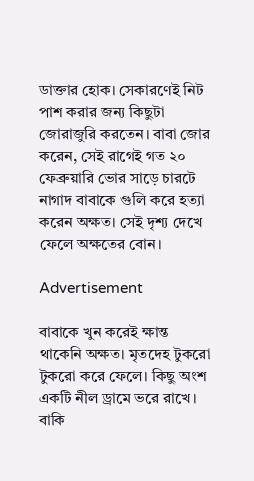ডাক্তার হোক। সেকারণেই নিট পাশ করার জন্য কিছুটা জোরাজুরি করতেন। বাবা জোর করেন, সেই রাগেই গত ২০ ফেব্রুয়ারি ভোর সাড়ে চারটে নাগাদ বাবাকে গুলি করে হত্যা করেন অক্ষত। সেই দৃশ্য দেখে ফেলে অক্ষতের বোন।

Advertisement

বাবাকে খুন করেই ক্ষান্ত থাকেনি অক্ষত। মৃতদেহ টুকরো টুকরো করে ফেলে। কিছু অংশ একটি নীল ড্রামে ভরে রাখে। বাকি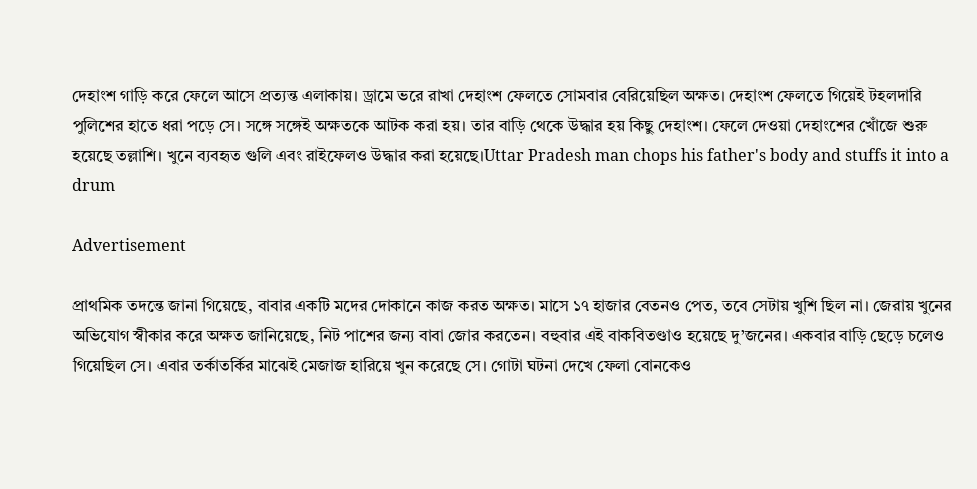দেহাংশ গাড়ি করে ফেলে আসে প্রত্যন্ত এলাকায়। ড্রামে ভরে রাখা দেহাংশ ফেলতে সোমবার বেরিয়েছিল অক্ষত। দেহাংশ ফেলতে গিয়েই টহলদারি পুলিশের হাতে ধরা পড়ে সে। সঙ্গে সঙ্গেই অক্ষতকে আটক করা হয়। তার বাড়ি থেকে উদ্ধার হয় কিছু দেহাংশ। ফেলে দেওয়া দেহাংশের খোঁজে শুরু হয়েছে তল্লাশি। খুনে ব্যবহৃত গুলি এবং রাইফেলও উদ্ধার করা হয়েছে।Uttar Pradesh man chops his father's body and stuffs it into a drum

Advertisement

প্রাথমিক তদন্তে জানা গিয়েছে, বাবার একটি মদের দোকানে কাজ করত অক্ষত। মাসে ১৭ হাজার বেতনও পেত, তবে সেটায় খুশি ছিল না। জেরায় খুনের অভিযোগ স্বীকার করে অক্ষত জানিয়েছে, নিট পাশের জন্য বাবা জোর করতেন। বহুবার এই বাকবিতণ্ডাও হয়েছে দু’জনের। একবার বাড়ি ছেড়ে চলেও গিয়েছিল সে। এবার তর্কাতর্কির মাঝেই মেজাজ হারিয়ে খুন করেছে সে। গোটা ঘটনা দেখে ফেলা বোনকেও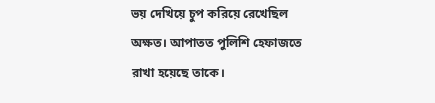ভয় দেখিয়ে চুপ করিয়ে রেখেছিল অক্ষত। আপাতত পুলিশি হেফাজতে রাখা হয়েছে তাকে।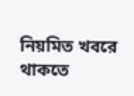নিয়মিত খবরে থাকতে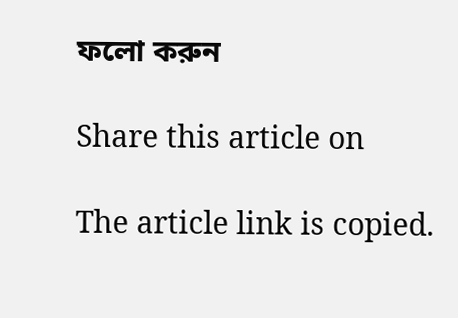ফলো করুন

Share this article on

The article link is copied.